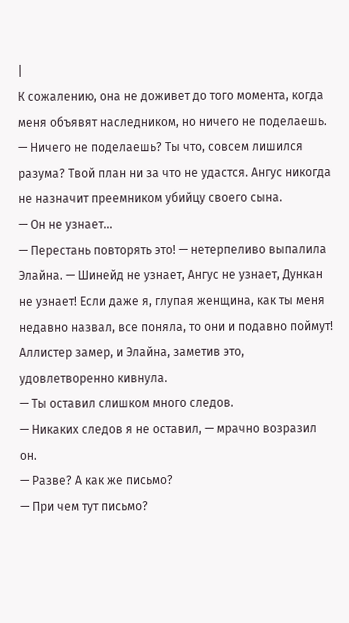|
К сожалению, она не доживет до того момента, когда меня объявят наследником, но ничего не поделаешь.
— Ничего не поделаешь? Ты что, совсем лишился разума? Твой план ни за что не удастся. Ангус никогда не назначит преемником убийцу своего сына.
— Он не узнает…
— Перестань повторять это! — нетерпеливо выпалила Элайна. — Шинейд не узнает, Ангус не узнает, Дункан не узнает! Если даже я, глупая женщина, как ты меня недавно назвал, все поняла, то они и подавно поймут!
Аллистер замер, и Элайна, заметив это, удовлетворенно кивнула.
— Ты оставил слишком много следов.
— Никаких следов я не оставил, — мрачно возразил он.
— Разве? А как же письмо?
— При чем тут письмо?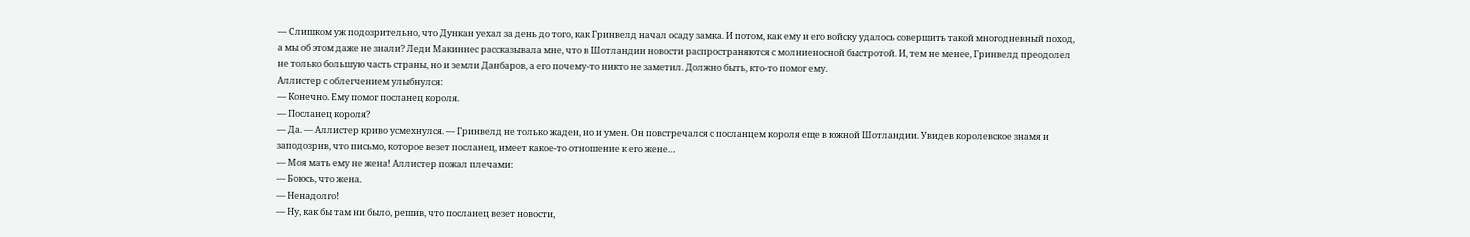— Слишком уж подозрительно, что Дункан уехал за день до того, как Гринвелд начал осаду замка. И потом, как ему и его войску удалось совершить такой многодневный поход, а мы об этом даже не знали? Леди Макиннес рассказывала мне, что в Шотландии новости распространяются с молниеносной быстротой. И, тем не менее, Гринвелд преодолел не только большую часть страны, но и земли Данбаров, а его почему-то никто не заметил. Должно быть, кто-то помог ему.
Аллистер с облегчением улыбнулся:
— Конечно. Ему помог посланец короля.
— Посланец короля?
— Да. — Аллистер криво усмехнулся. — Гринвелд не только жаден, но и умен. Он повстречался с посланцем короля еще в южной Шотландии. Увидев королевское знамя и заподозрив, что письмо, которое везет посланец, имеет какое-то отношение к его жене…
— Моя мать ему не жена! Аллистер пожал плечами:
— Боюсь, что жена.
— Ненадолго!
— Ну, как бы там ни было, решив, что посланец везет новости,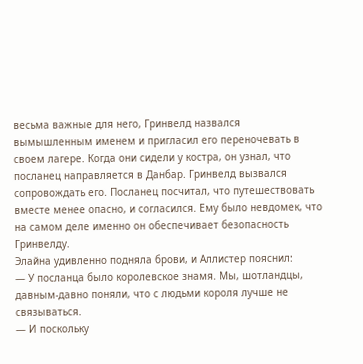весьма важные для него, Гринвелд назвался вымышленным именем и пригласил его переночевать в своем лагере. Когда они сидели у костра, он узнал, что посланец направляется в Данбар. Гринвелд вызвался сопровождать его. Посланец посчитал, что путешествовать вместе менее опасно, и согласился. Ему было невдомек, что на самом деле именно он обеспечивает безопасность Гринвелду.
Элайна удивленно подняла брови, и Аллистер пояснил:
— У посланца было королевское знамя. Мы, шотландцы, давным-давно поняли, что с людьми короля лучше не связываться.
— И поскольку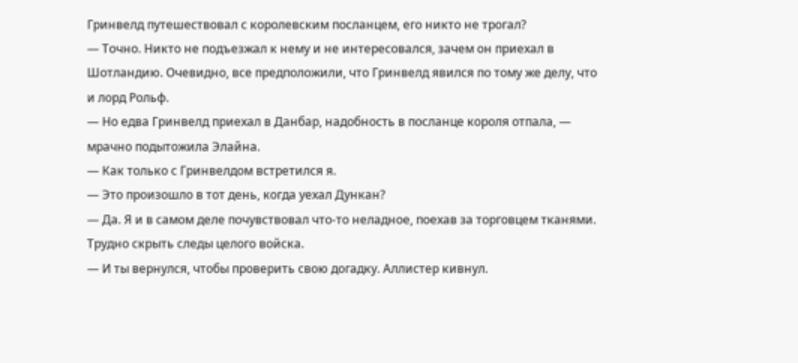Гринвелд путешествовал с королевским посланцем, его никто не трогал?
— Точно. Никто не подъезжал к нему и не интересовался, зачем он приехал в Шотландию. Очевидно, все предположили, что Гринвелд явился по тому же делу, что и лорд Рольф.
— Но едва Гринвелд приехал в Данбар, надобность в посланце короля отпала, — мрачно подытожила Элайна.
— Как только с Гринвелдом встретился я.
— Это произошло в тот день, когда уехал Дункан?
— Да. Я и в самом деле почувствовал что-то неладное, поехав за торговцем тканями. Трудно скрыть следы целого войска.
— И ты вернулся, чтобы проверить свою догадку. Аллистер кивнул.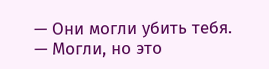— Они могли убить тебя.
— Могли, но это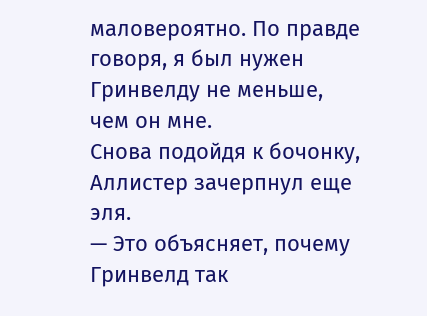маловероятно. По правде говоря, я был нужен Гринвелду не меньше, чем он мне.
Снова подойдя к бочонку, Аллистер зачерпнул еще эля.
— Это объясняет, почему Гринвелд так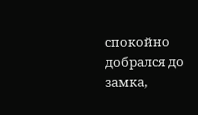спокойно добрался до замка,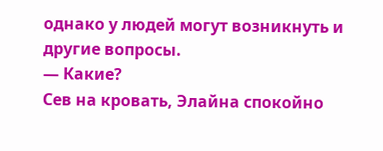однако у людей могут возникнуть и другие вопросы.
— Какие?
Сев на кровать, Элайна спокойно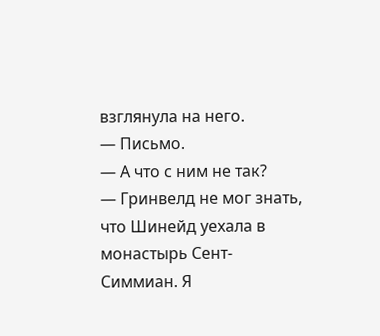взглянула на него.
— Письмо.
— А что с ним не так?
— Гринвелд не мог знать, что Шинейд уехала в монастырь Сент-Симмиан. Я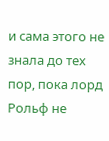и сама этого не знала до тех пор, пока лорд Рольф не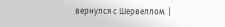вернулся с Шервеллом. |